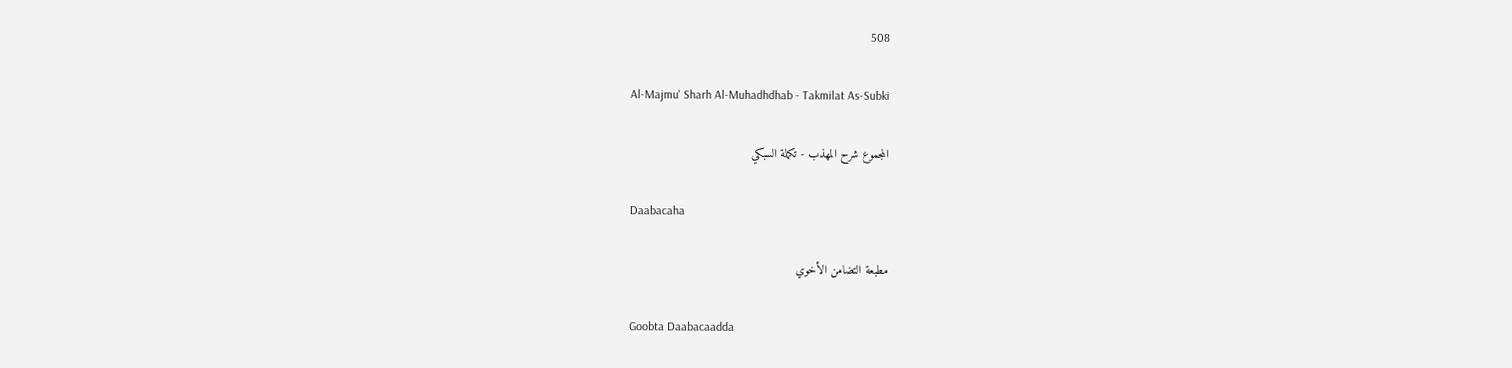508

Al-Majmu' Sharh Al-Muhadhdhab - Takmilat As-Subki

المجموع شرح المهذب - تكملة السبكي

Daabacaha

مطبعة التضامن الأخوي

Goobta Daabacaadda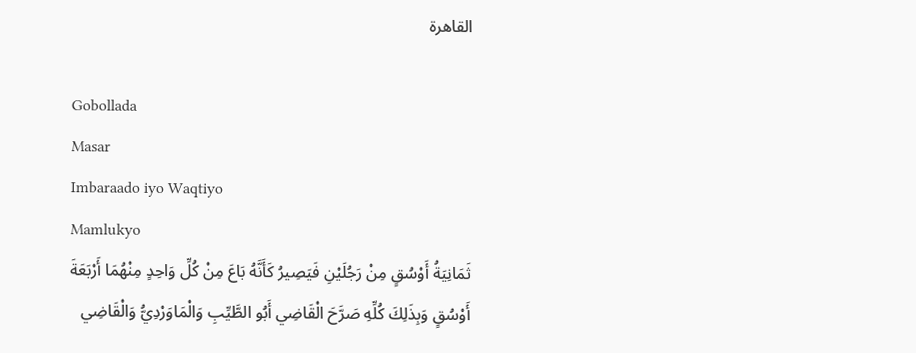القاهرة

Gobollada
Masar
Imbaraado iyo Waqtiyo
Mamlukyo
ثَمَانِيَةُ أَوْسُقٍ مِنْ رَجُلَيْنِ فَيَصِيرُ كَأَنَّهُ بَاعَ مِنْ كُلِّ وَاحِدٍ مِنْهُمَا أَرْبَعَةَ أَوْسُقٍ وَبِذَلِكَ كُلِّهِ صَرَّحَ الْقَاضِي أَبُو الطَّيِّبِ وَالْمَاوَرْدِيُّ وَالْقَاضِي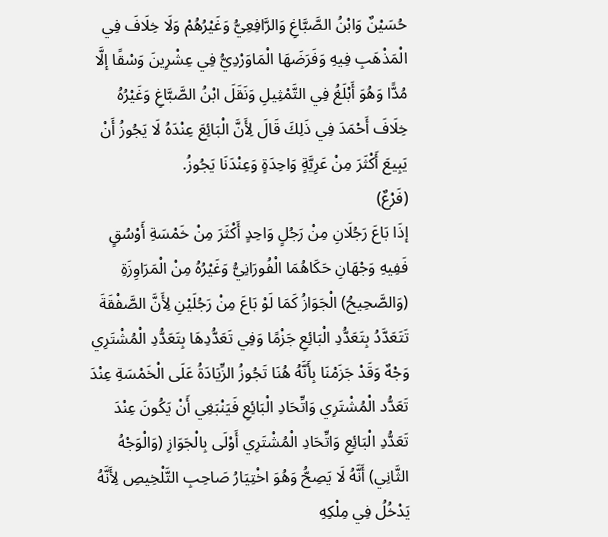حُسَيْنٌ وَابْنُ الصَّبَّاغِ وَالرَّافِعِيُّ وَغَيْرُهُمْ وَلَا خِلَافَ فِي الْمَذْهَبِ فِيهِ وَفَرَضَهَا الْمَاوَرْدِيُّ فِي عِشْرِينَ وَسْقًا إلَّا مُدًّا وَهُوَ أَبْلَغُ فِي التَّمْثِيلِ وَنَقَلَ ابْنُ الصَّبَّاغِ وَغَيْرُهُ خِلَافَ أَحْمَدَ فِي ذَلِكَ قَالَ لِأَنَّ الْبَائِعَ عِنْدَهُ لَا يَجُوزُ أَنْ يَبِيعَ أَكْثَرَ مِنْ عَرِيَّةٍ وَاحِدَةٍ وَعِنْدَنَا يَجُوزُ.
(فَرْعٌ)
إذَا بَاعَ رَجُلَانِ مِنْ رَجُلٍ وَاحِدٍ أَكْثَرَ مِنْ خَمْسَةِ أَوْسُقٍ فَفِيهِ وَجْهَانِ حَكَاهُمَا الْفُورَانِيُّ وَغَيْرُهُ مِنْ الْمَرَاوِزَةِ (وَالصَّحِيحُ) الْجَوَازُ كَمَا لَوْ بَاعَ مِنْ رَجُلَيْنِ لِأَنَّ الصَّفْقَةَ تَتَعَدَّدُ بِتَعَدُّدِ الْبَائِعِ جَزْمًا وَفِي تَعَدُّدِهَا بِتَعَدُّدِ الْمُشْتَرِي وَجْهٌ وَقَدْ جَزَمْنَا بِأَنَّهُ هُنَا تَجُوزُ الزِّيَادَةُ عَلَى الْخَمْسَةِ عِنْدَ تَعَدُّد الْمُشْتَرِي وَاتِّحَادِ الْبَائِعِ فَيَنْبَغِي أَنْ يَكُونَ عِنْدَ تَعَدُّدِ الْبَائِعِ وَاتِّحَادِ الْمُشْتَرِي أَوْلَى بِالْجَوَازِ (وَالْوَجْهُ الثَّانِي) أَنَّهُ لَا يَصِحُّ وَهُوَ اخْتِيَارُ صَاحِبِ التَّلْخِيصِ لِأَنَّهُ يَدْخُلُ فِي مِلْكِهِ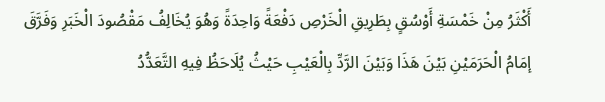أَكْثَرُ مِنْ خَمْسَةِ أَوْسُقٍ بِطَرِيقِ الْخَرْصِ دَفْعَةً وَاحِدَةً وَهُوَ يُخَالِفُ مَقْصُودَ الْخَبَرِ وَفَرَّقَ إمَامُ الْحَرَمَيْنِ بَيْنَ هَذَا وَبَيْنَ الرَّدِّ بِالْعَيْبِ حَيْثُ يُلَاحَظُ فِيهِ التَّعَدُّدُ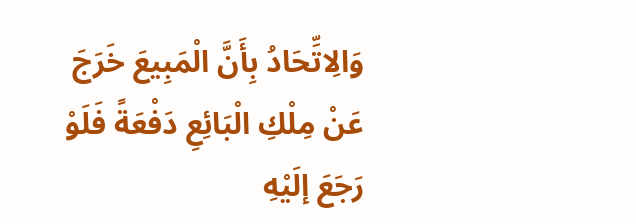وَالِاتِّحَادُ بِأَنَّ الْمَبِيعَ خَرَجَ عَنْ مِلْكِ الْبَائِعِ دَفْعَةً فَلَوْ رَجَعَ إلَيْهِ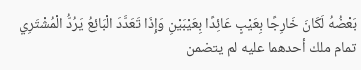بَعْضُهُ لَكَانَ خَارِجًا بِعَيْبٍ عَائِدًا بِعَيْبَيْنِ وَإِذَا تَعَدَّدَ الْبَائِعُ يَرُدُّ الْمُشْتَرِي تمام ملك أحدهما عليه لم يتضمن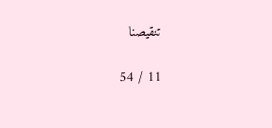تنقيصنا

11 / 54